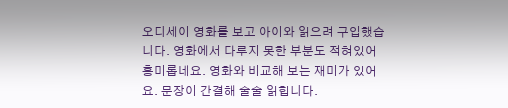오디세이 영화를 보고 아이와 읽으려 구입했습니다. 영화에서 다루지 못한 부분도 적혀있어 흥미롭네요. 영화와 비교해 보는 재미가 있어요. 문장이 간결해 술술 읽힙니다.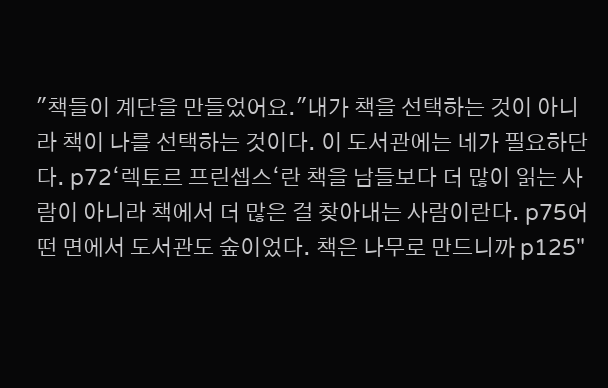"책들이 계단을 만들었어요."내가 책을 선택하는 것이 아니라 책이 나를 선택하는 것이다. 이 도서관에는 네가 필요하단다. p72‘렉토르 프린셉스‘란 책을 남들보다 더 많이 읽는 사람이 아니라 책에서 더 많은 걸 찾아내는 사람이란다. p75어떤 면에서 도서관도 숲이었다. 책은 나무로 만드니까 p125"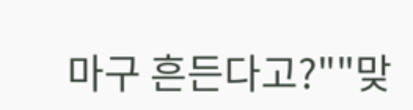마구 흔든다고?""맞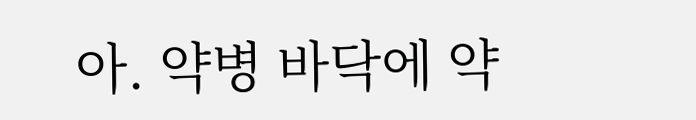아. 약병 바닥에 약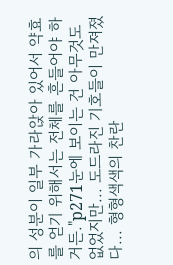의 성분이 일부 가라앉아 있어서 약효를 얻기 위해서는 전체를 흔들어야 하거든."p271눈에 보이는 건 아무것도 없었지만... 도드라진 기호들이 만져졌다... 형형색색의 찬란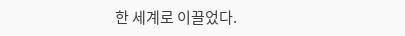한 세계로 이끌었다.